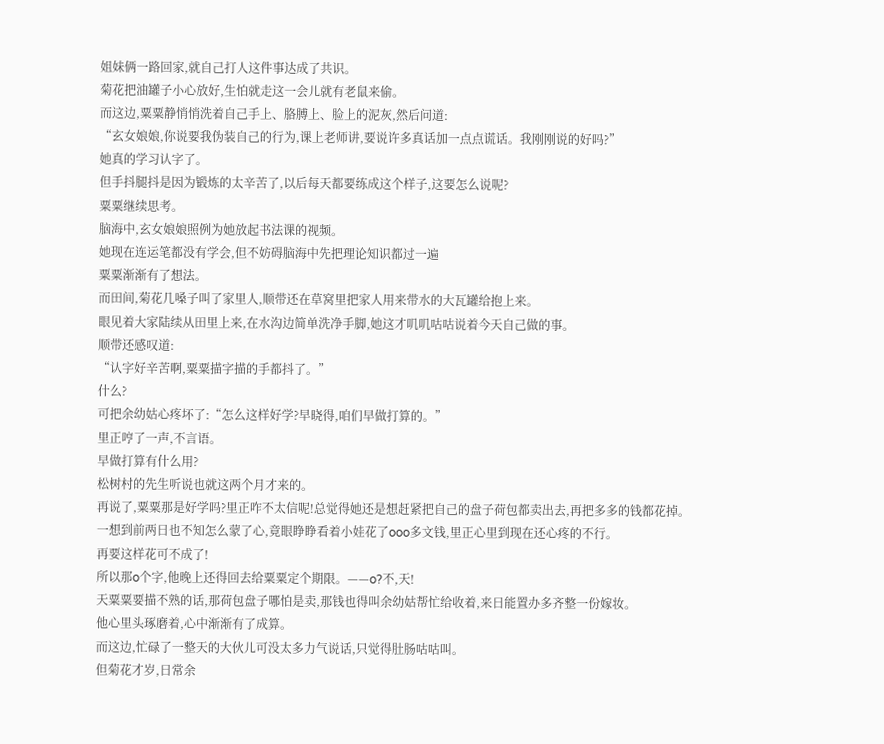姐妹俩一路回家,就自己打人这件事达成了共识。
菊花把油罐子小心放好,生怕就走这一会儿就有老鼠来偷。
而这边,粟粟静悄悄洗着自己手上、胳膊上、脸上的泥灰,然后问道:
“玄女娘娘,你说要我伪装自己的行为,课上老师讲,要说许多真话加一点点谎话。我刚刚说的好吗?”
她真的学习认字了。
但手抖腿抖是因为锻炼的太辛苦了,以后每天都要练成这个样子,这要怎么说呢?
粟粟继续思考。
脑海中,玄女娘娘照例为她放起书法课的视频。
她现在连运笔都没有学会,但不妨碍脑海中先把理论知识都过一遍
粟粟渐渐有了想法。
而田间,菊花几嗓子叫了家里人,顺带还在草窝里把家人用来带水的大瓦罐给抱上来。
眼见着大家陆续从田里上来,在水沟边简单洗净手脚,她这才叽叽咕咕说着今天自己做的事。
顺带还感叹道:
“认字好辛苦啊,粟粟描字描的手都抖了。”
什么?
可把余幼姑心疼坏了:“怎么这样好学?早晓得,咱们早做打算的。”
里正哼了一声,不言语。
早做打算有什么用?
松树村的先生听说也就这两个月才来的。
再说了,粟粟那是好学吗?里正咋不太信呢!总觉得她还是想赶紧把自己的盘子荷包都卖出去,再把多多的钱都花掉。
一想到前两日也不知怎么蒙了心,竟眼睁睁看着小娃花了ooo多文钱,里正心里到现在还心疼的不行。
再要这样花可不成了!
所以那o个字,他晚上还得回去给粟粟定个期限。——o?不,天!
天粟粟要描不熟的话,那荷包盘子哪怕是卖,那钱也得叫余幼姑帮忙给收着,来日能置办多齐整一份嫁妆。
他心里头琢磨着,心中渐渐有了成算。
而这边,忙碌了一整天的大伙儿可没太多力气说话,只觉得肚肠咕咕叫。
但菊花才岁,日常余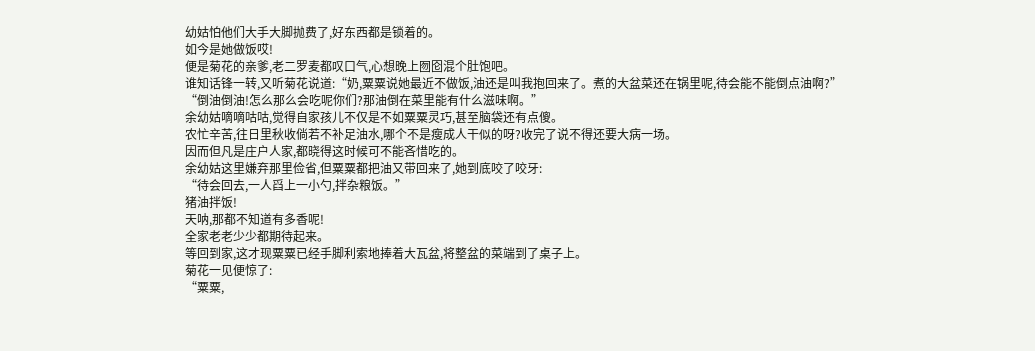幼姑怕他们大手大脚抛费了,好东西都是锁着的。
如今是她做饭哎!
便是菊花的亲爹,老二罗麦都叹口气,心想晚上囫囵混个肚饱吧。
谁知话锋一转,又听菊花说道:“奶,粟粟说她最近不做饭,油还是叫我抱回来了。煮的大盆菜还在锅里呢,待会能不能倒点油啊?”
“倒油倒油!怎么那么会吃呢你们?那油倒在菜里能有什么滋味啊。”
余幼姑嘀嘀咕咕,觉得自家孩儿不仅是不如粟粟灵巧,甚至脑袋还有点傻。
农忙辛苦,往日里秋收倘若不补足油水,哪个不是瘦成人干似的呀?收完了说不得还要大病一场。
因而但凡是庄户人家,都晓得这时候可不能吝惜吃的。
余幼姑这里嫌弃那里俭省,但粟粟都把油又带回来了,她到底咬了咬牙:
“待会回去,一人舀上一小勺,拌杂粮饭。”
猪油拌饭!
天呐,那都不知道有多香呢!
全家老老少少都期待起来。
等回到家,这才现粟粟已经手脚利索地捧着大瓦盆,将整盆的菜端到了桌子上。
菊花一见便惊了:
“粟粟,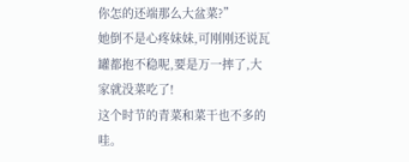你怎的还端那么大盆菜?”
她倒不是心疼妹妹,可刚刚还说瓦罐都抱不稳呢,要是万一摔了,大家就没菜吃了!
这个时节的青菜和菜干也不多的哇。